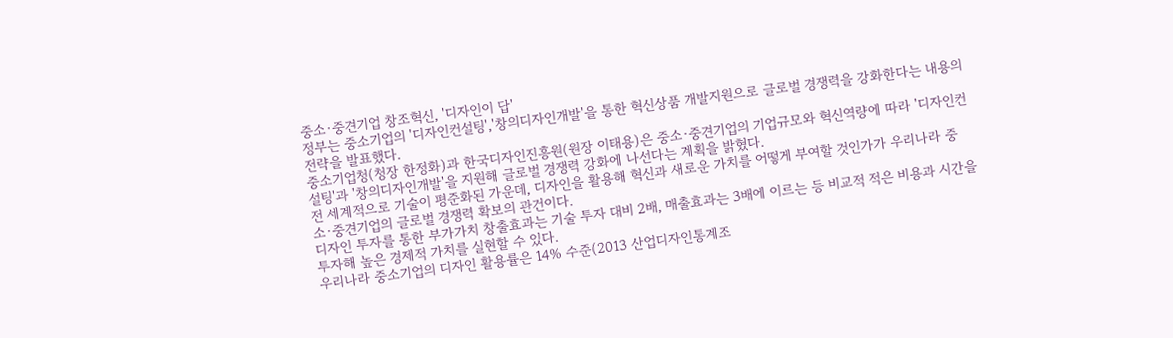중소·중견기업 창조혁신, '디자인이 답'
정부는 중소기업의 '디자인컨설팅','창의디자인개발'을 통한 혁신상품 개발지원으로 글로벌 경쟁력을 강화한다는 내용의 전략을 발표했다.
중소기업청(청장 한정화)과 한국디자인진흥원(원장 이태용)은 중소·중견기업의 기업규모와 혁신역량에 따라 '디자인컨설팅'과 '창의디자인개발'을 지원해 글로벌 경쟁력 강화에 나선다는 계획을 밝혔다.
전 세계적으로 기술이 평준화된 가운데, 디자인을 활용해 혁신과 새로운 가치를 어떻게 부여할 것인가가 우리나라 중소·중견기업의 글로벌 경쟁력 확보의 관건이다.
디자인 투자를 통한 부가가치 창출효과는 기술 투자 대비 2배, 매출효과는 3배에 이르는 등 비교적 적은 비용과 시간을 투자해 높은 경제적 가치를 실현할 수 있다.
우리나라 중소기업의 디자인 활용률은 14% 수준(2013 산업디자인통계조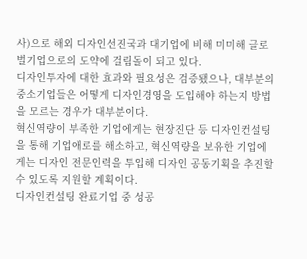사)으로 해외 디자인선진국과 대기업에 비해 미미해 글로벌기업으로의 도약에 걸림돌이 되고 있다.
디자인투자에 대한 효과와 필요성은 검증됐으나, 대부분의 중소기업들은 어떻게 디자인경영을 도입해야 하는지 방법을 모르는 경우가 대부분이다.
혁신역량이 부족한 기업에게는 현장진단 등 디자인컨설팅을 통해 기업애로를 해소하고, 혁신역량을 보유한 기업에게는 디자인 전문인력을 투입해 디자인 공동기획을 추진할 수 있도록 지원할 계획이다.
디자인컨설팅 완료기업 중 성공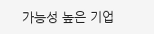가능성 높은 기업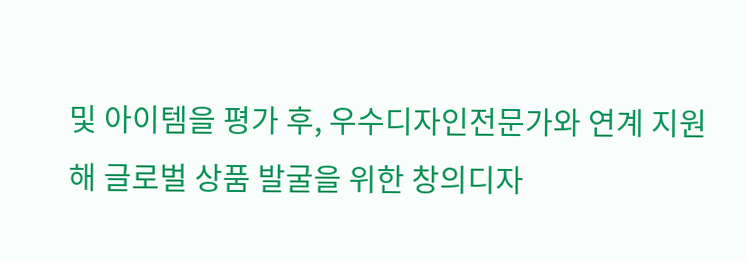및 아이템을 평가 후, 우수디자인전문가와 연계 지원해 글로벌 상품 발굴을 위한 창의디자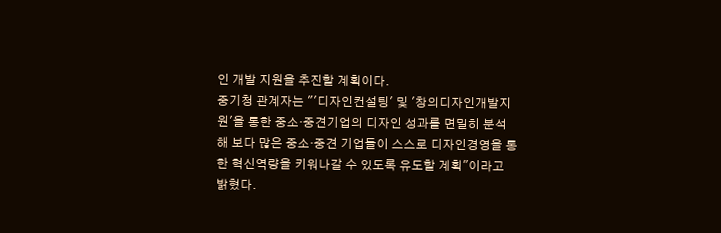인 개발 지원을 추진할 계획이다.
중기청 관계자는 "'디자인컨설팅' 및 '창의디자인개발지원'을 통한 중소·중견기업의 디자인 성과를 면밀히 분석해 보다 많은 중소·중견 기업들이 스스로 디자인경영을 통한 혁신역량을 키워나갈 수 있도록 유도할 계획"이라고 밝혔다.